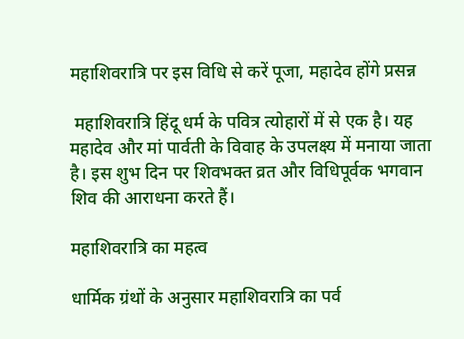महाशिवरात्रि पर इस विधि से करें पूजा, महादेव होंगे प्रसन्न

 महाशिवरात्रि हिंदू धर्म के पवित्र त्योहारों में से एक है। यह महादेव और मां पार्वती के विवाह के उपलक्ष्य में मनाया जाता है। इस शुभ दिन पर शिवभक्त व्रत और विधिपूर्वक भगवान शिव की आराधना करते हैं।

महाशिवरात्रि का महत्व

धार्मिक ग्रंथों के अनुसार महाशिवरात्रि का पर्व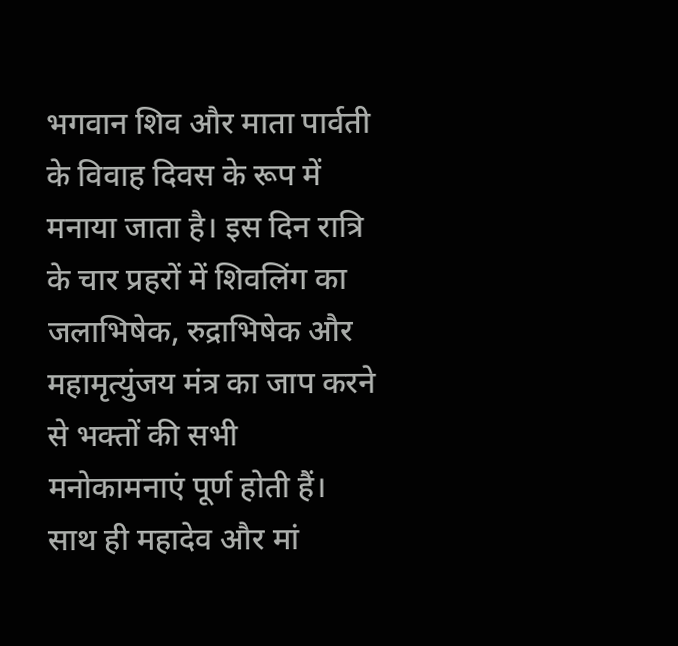भगवान शिव और माता पार्वती के विवाह दिवस के रूप में मनाया जाता है। इस दिन रात्रि के चार प्रहरों में शिवलिंग का जलाभिषेक, रुद्राभिषेक और महामृत्युंजय मंत्र का जाप करने से भक्तों की सभी मनोकामनाएं पूर्ण होती हैं। साथ ही महादेव और मां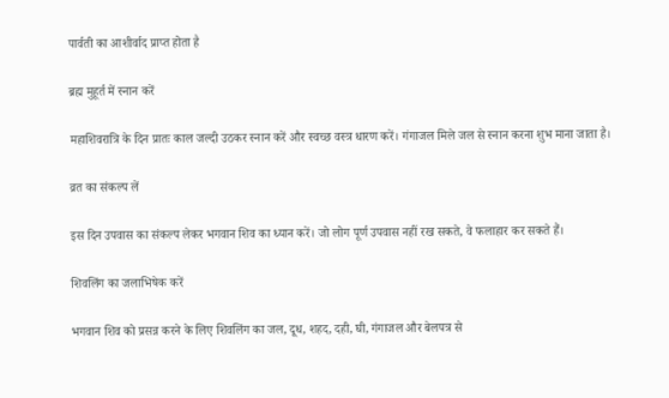पार्वती का आशीर्वाद प्राप्त होता है

ब्रह्म मुहूर्त में स्नान करें

महाशिवरात्रि के दिन प्रातः काल जल्दी उठकर स्नान करें और स्वच्छ वस्त्र धारण करें। गंगाजल मिले जल से स्नान करना शुभ माना जाता है।

व्रत का संकल्प लें

इस दिन उपवास का संकल्प लेकर भगवान शिव का ध्यान करें। जो लोग पूर्ण उपवास नहीं रख सकते, वे फलाहार कर सकते हैं।

शिवलिंग का जलाभिषेक करें

भगवान शिव को प्रसन्न करने के लिए शिवलिंग का जल, दूध, शहद, दही, घी, गंगाजल और बेलपत्र से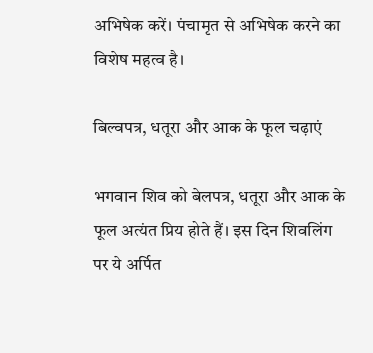अभिषेक करें। पंचामृत से अभिषेक करने का विशेष महत्व है।

बिल्वपत्र, धतूरा और आक के फूल चढ़ाएं

भगवान शिव को बेलपत्र, धतूरा और आक के फूल अत्यंत प्रिय होते हैं। इस दिन शिवलिंग पर ये अर्पित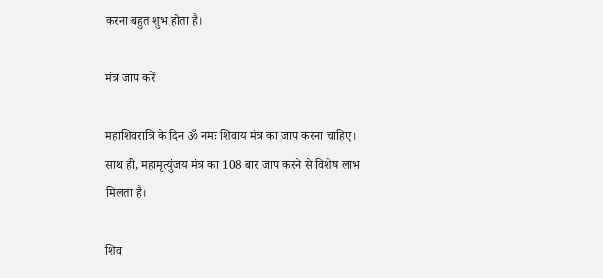करना बहुत शुभ होता है।

मंत्र जाप करें

महाशिवरात्रि के दिन ॐ नमः शिवाय मंत्र का जाप करना चाहिए। साथ ही, महामृत्युंजय मंत्र का 108 बार जाप करने से विशेष लाभ मिलता है।

शिव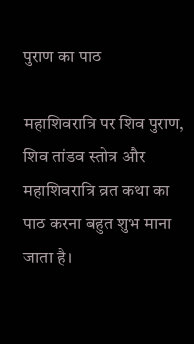पुराण का पाठ

महाशिवरात्रि पर शिव पुराण, शिव तांडव स्तोत्र और महाशिवरात्रि व्रत कथा का पाठ करना बहुत शुभ माना जाता है।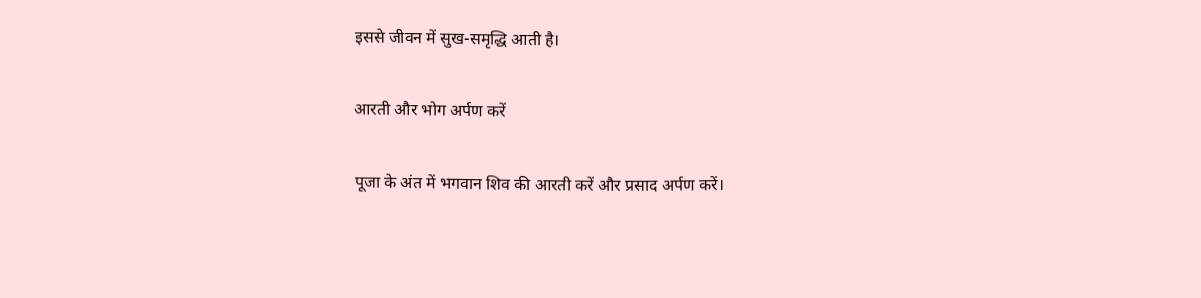इससे जीवन में सुख-समृद्धि आती है।

आरती और भोग अर्पण करें

पूजा के अंत में भगवान शिव की आरती करें और प्रसाद अर्पण करें।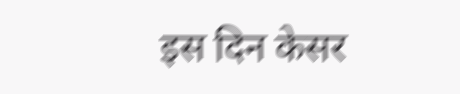इस दिन केसर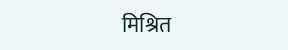मिश्रित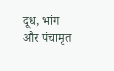दूध, भांग और पंचामृत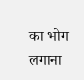का भोग लगाना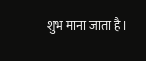शुभ माना जाता है।